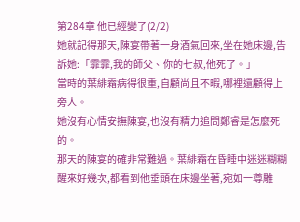第284章 他已經變了(2/2)
她就記得那天,陳宴帶著一身酒氣回來,坐在她床邊,告訴她:「霏霏,我的師父、你的七叔,他死了。」
當時的葉緋霜病得很重,自顧尚且不暇,哪裡還顧得上旁人。
她沒有心情安撫陳宴,也沒有精力追問鄭睿是怎麼死的。
那天的陳宴的確非常難過。葉緋霜在昏睡中迷迷糊糊醒來好幾次,都看到他垂頭在床邊坐著,宛如一尊雕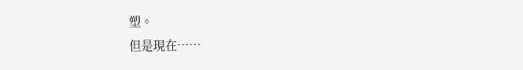塑。
但是現在……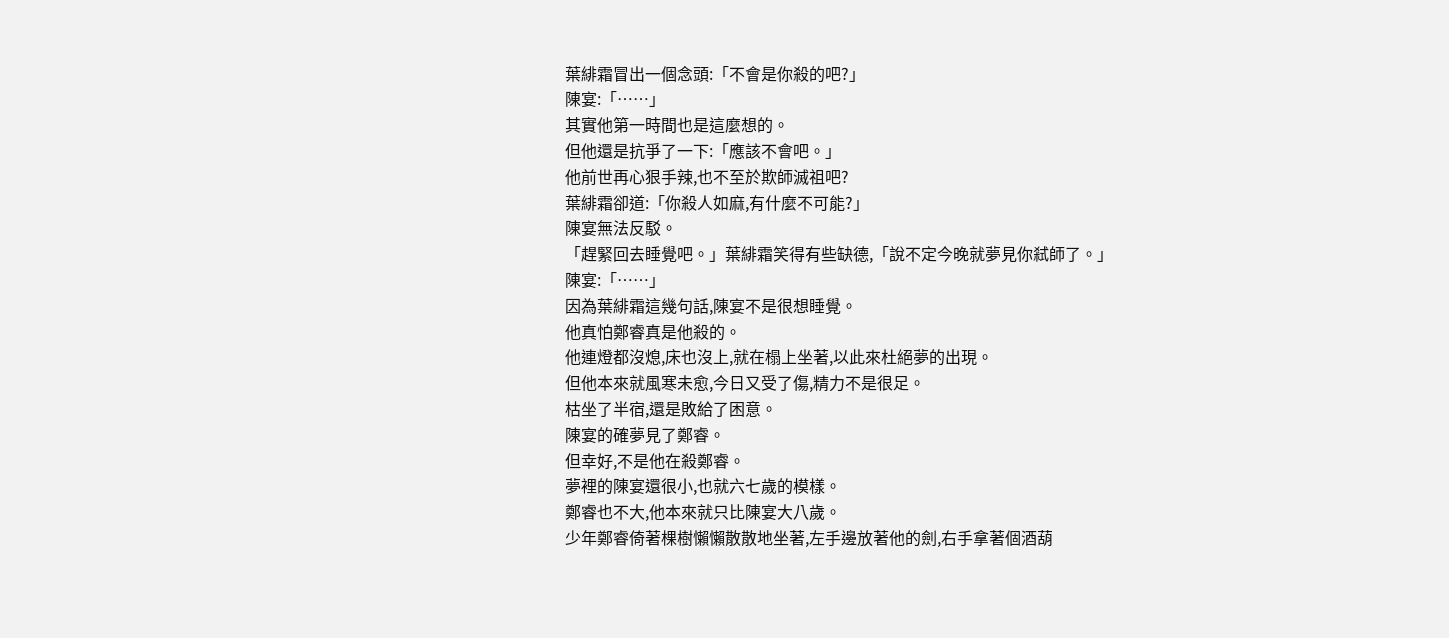葉緋霜冒出一個念頭:「不會是你殺的吧?」
陳宴:「……」
其實他第一時間也是這麼想的。
但他還是抗爭了一下:「應該不會吧。」
他前世再心狠手辣,也不至於欺師滅祖吧?
葉緋霜卻道:「你殺人如麻,有什麼不可能?」
陳宴無法反駁。
「趕緊回去睡覺吧。」葉緋霜笑得有些缺德,「說不定今晚就夢見你弒師了。」
陳宴:「……」
因為葉緋霜這幾句話,陳宴不是很想睡覺。
他真怕鄭睿真是他殺的。
他連燈都沒熄,床也沒上,就在榻上坐著,以此來杜絕夢的出現。
但他本來就風寒未愈,今日又受了傷,精力不是很足。
枯坐了半宿,還是敗給了困意。
陳宴的確夢見了鄭睿。
但幸好,不是他在殺鄭睿。
夢裡的陳宴還很小,也就六七歲的模樣。
鄭睿也不大,他本來就只比陳宴大八歲。
少年鄭睿倚著棵樹懶懶散散地坐著,左手邊放著他的劍,右手拿著個酒葫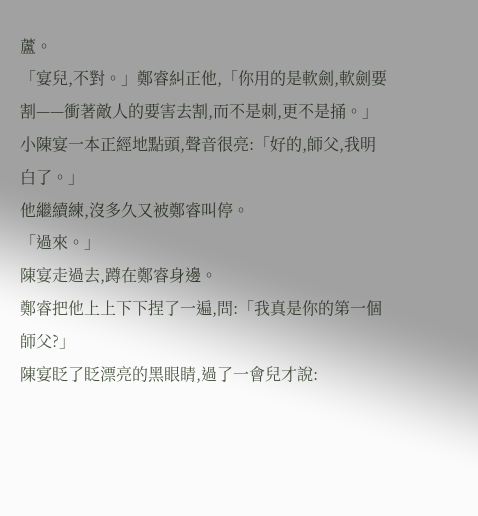蘆。
「宴兒,不對。」鄭睿糾正他,「你用的是軟劍,軟劍要割——衝著敵人的要害去割,而不是刺,更不是捅。」
小陳宴一本正經地點頭,聲音很亮:「好的,師父,我明白了。」
他繼續練,沒多久又被鄭睿叫停。
「過來。」
陳宴走過去,蹲在鄭睿身邊。
鄭睿把他上上下下捏了一遍,問:「我真是你的第一個師父?」
陳宴眨了眨漂亮的黑眼睛,過了一會兒才說: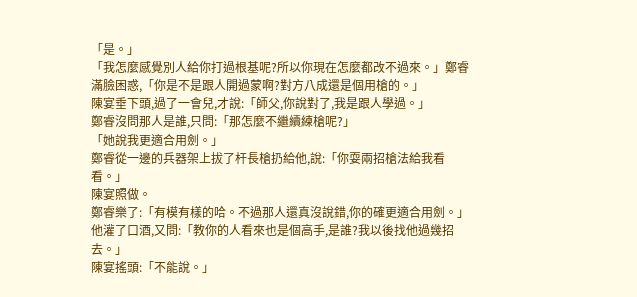「是。」
「我怎麼感覺別人給你打過根基呢?所以你現在怎麼都改不過來。」鄭睿滿臉困惑,「你是不是跟人開過蒙啊?對方八成還是個用槍的。」
陳宴垂下頭,過了一會兒,才說:「師父,你說對了,我是跟人學過。」
鄭睿沒問那人是誰,只問:「那怎麼不繼續練槍呢?」
「她說我更適合用劍。」
鄭睿從一邊的兵器架上拔了杆長槍扔給他,說:「你耍兩招槍法給我看看。」
陳宴照做。
鄭睿樂了:「有模有樣的哈。不過那人還真沒說錯,你的確更適合用劍。」
他灌了口酒,又問:「教你的人看來也是個高手,是誰?我以後找他過幾招去。」
陳宴搖頭:「不能說。」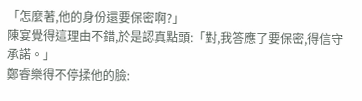「怎麼著,他的身份還要保密啊?」
陳宴覺得這理由不錯,於是認真點頭:「對,我答應了要保密,得信守承諾。」
鄭睿樂得不停揉他的臉: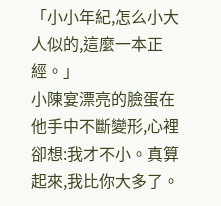「小小年紀,怎么小大人似的,這麼一本正經。」
小陳宴漂亮的臉蛋在他手中不斷變形,心裡卻想:我才不小。真算起來,我比你大多了。